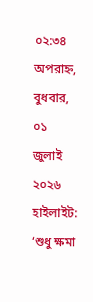০২:৩৪ অপরাহ্ন, বুধবার, ০১ জুলাই ২০২৬
হাইলাইট: ‘শুধু ক্ষমা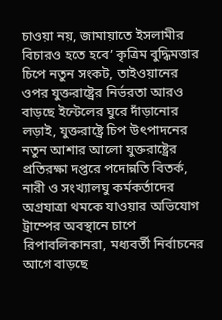চাওয়া নয়, জামায়াতে ইসলামীর বিচারও হতে হবে’ কৃত্রিম বুদ্ধিমত্তার চিপে নতুন সংকট, তাইওয়ানের ওপর যুক্তরাষ্ট্রের নির্ভরতা আরও বাড়ছে ইন্টেলের ঘুরে দাঁড়ানোর লড়াই, যুক্তরাষ্ট্রে চিপ উৎপাদনের নতুন আশার আলো যুক্তরাষ্ট্রের প্রতিরক্ষা দপ্তরে পদোন্নতি বিতর্ক, নারী ও সংখ্যালঘু কর্মকর্তাদের অগ্রযাত্রা থমকে যাওয়ার অভিযোগ ট্রাম্পের অবস্থানে চাপে রিপাবলিকানরা, মধ্যবর্তী নির্বাচনের আগে বাড়ছে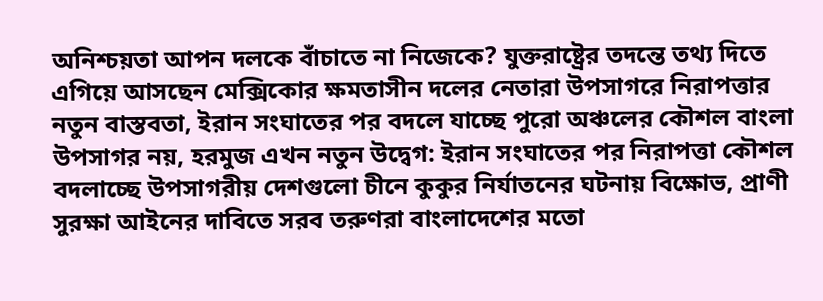অনিশ্চয়তা আপন দলকে বাঁচাতে না নিজেকে? যুক্তরাষ্ট্রের তদন্তে তথ্য দিতে এগিয়ে আসছেন মেক্সিকোর ক্ষমতাসীন দলের নেতারা উপসাগরে নিরাপত্তার নতুন বাস্তবতা, ইরান সংঘাতের পর বদলে যাচ্ছে পুরো অঞ্চলের কৌশল বাংলা উপসাগর নয়, হরমুজ এখন নতুন উদ্বেগ: ইরান সংঘাতের পর নিরাপত্তা কৌশল বদলাচ্ছে উপসাগরীয় দেশগুলো চীনে কুকুর নির্যাতনের ঘটনায় বিক্ষোভ, প্রাণী সুরক্ষা আইনের দাবিতে সরব তরুণরা বাংলাদেশের মতো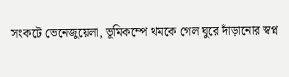সংকটে ভেনেজুয়েলা, ভূমিকম্পে থমকে গেল ঘুরে দাঁড়ানোর স্বপ্ন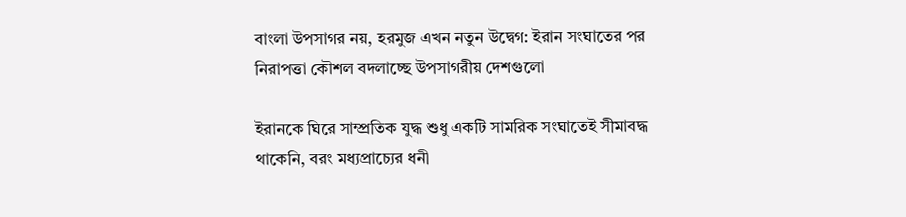বাংলা উপসাগর নয়, হরমুজ এখন নতুন উদ্বেগ: ইরান সংঘাতের পর নিরাপত্তা কৌশল বদলাচ্ছে উপসাগরীয় দেশগুলো

ইরানকে ঘিরে সাম্প্রতিক যুদ্ধ শুধু একটি সামরিক সংঘাতেই সীমাবদ্ধ থাকেনি, বরং মধ্যপ্রাচ্যের ধনী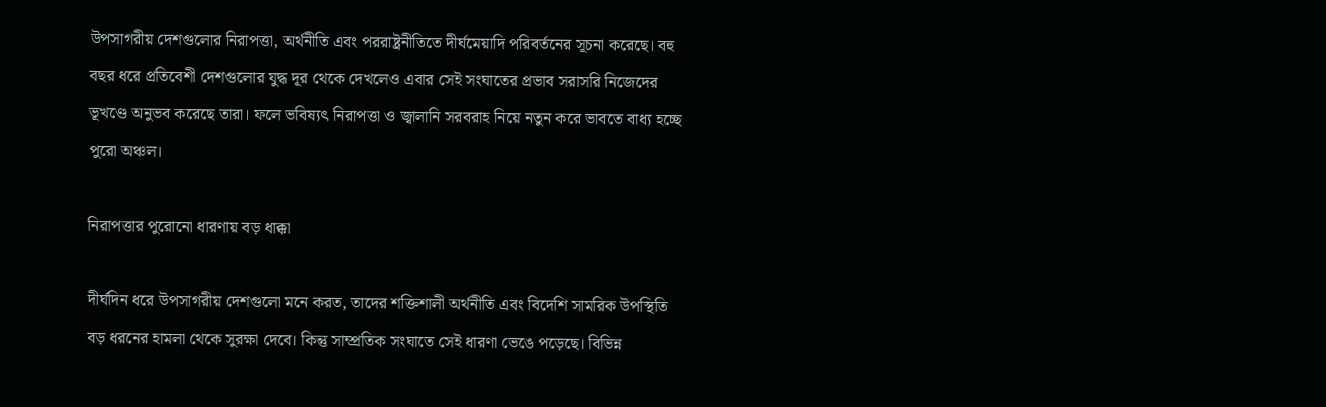উপসাগরীয় দেশগুলোর নিরাপত্তা, অর্থনীতি এবং পররাষ্ট্রনীতিতে দীর্ঘমেয়াদি পরিবর্তনের সূচনা করেছে। বহু বছর ধরে প্রতিবেশী দেশগুলোর যুদ্ধ দূর থেকে দেখলেও এবার সেই সংঘাতের প্রভাব সরাসরি নিজেদের ভূখণ্ডে অনুভব করেছে তারা। ফলে ভবিষ্যৎ নিরাপত্তা ও জ্বালানি সরবরাহ নিয়ে নতুন করে ভাবতে বাধ্য হচ্ছে পুরো অঞ্চল।

নিরাপত্তার পুরোনো ধারণায় বড় ধাক্কা

দীর্ঘদিন ধরে উপসাগরীয় দেশগুলো মনে করত, তাদের শক্তিশালী অর্থনীতি এবং বিদেশি সামরিক উপস্থিতি বড় ধরনের হামলা থেকে সুরক্ষা দেবে। কিন্তু সাম্প্রতিক সংঘাতে সেই ধারণা ভেঙে পড়েছে। বিভিন্ন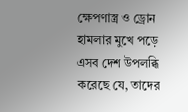ক্ষেপণাস্ত্র ও ড্রোন হামলার মুখে পড়ে এসব দেশ উপলব্ধি করেছে যে, তাদের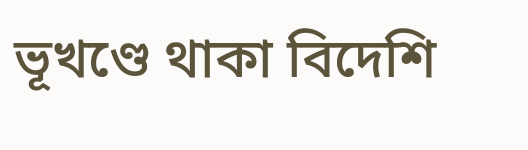ভূখণ্ডে থাকা বিদেশি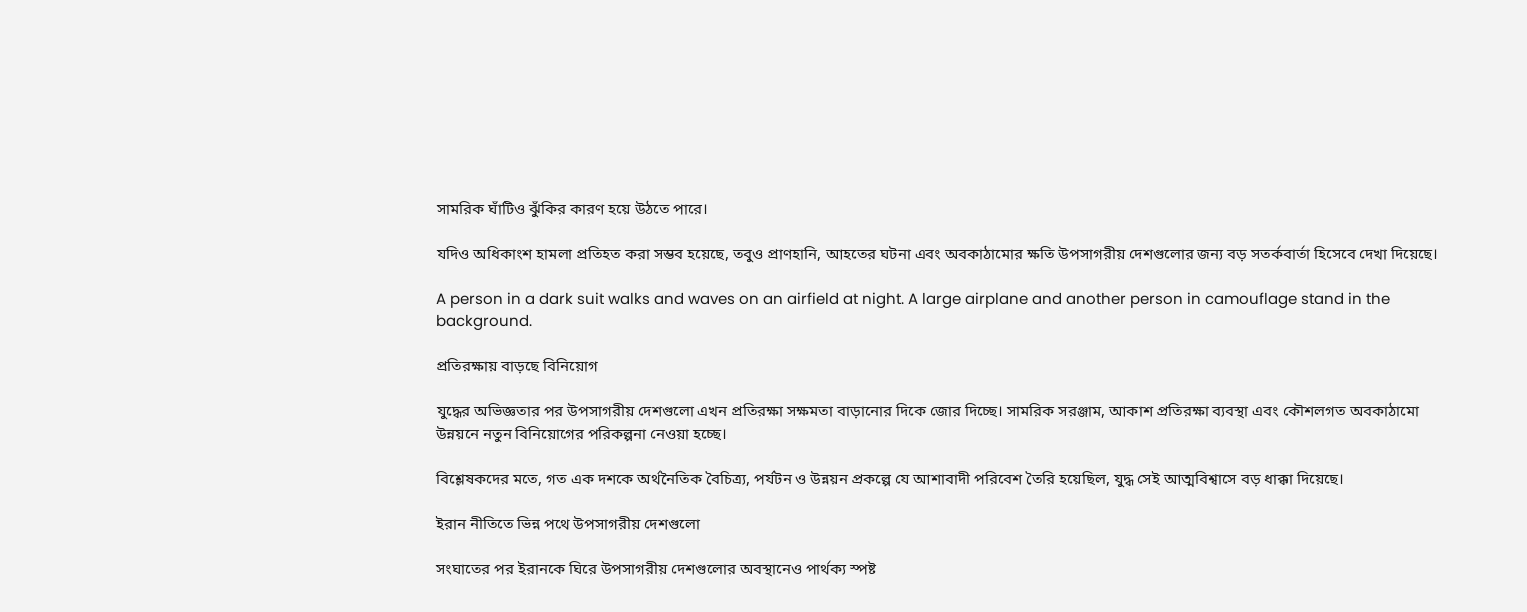সামরিক ঘাঁটিও ঝুঁকির কারণ হয়ে উঠতে পারে।

যদিও অধিকাংশ হামলা প্রতিহত করা সম্ভব হয়েছে, তবুও প্রাণহানি, আহতের ঘটনা এবং অবকাঠামোর ক্ষতি উপসাগরীয় দেশগুলোর জন্য বড় সতর্কবার্তা হিসেবে দেখা দিয়েছে।

A person in a dark suit walks and waves on an airfield at night. A large airplane and another person in camouflage stand in the background.

প্রতিরক্ষায় বাড়ছে বিনিয়োগ

যুদ্ধের অভিজ্ঞতার পর উপসাগরীয় দেশগুলো এখন প্রতিরক্ষা সক্ষমতা বাড়ানোর দিকে জোর দিচ্ছে। সামরিক সরঞ্জাম, আকাশ প্রতিরক্ষা ব্যবস্থা এবং কৌশলগত অবকাঠামো উন্নয়নে নতুন বিনিয়োগের পরিকল্পনা নেওয়া হচ্ছে।

বিশ্লেষকদের মতে, গত এক দশকে অর্থনৈতিক বৈচিত্র্য, পর্যটন ও উন্নয়ন প্রকল্পে যে আশাবাদী পরিবেশ তৈরি হয়েছিল, যুদ্ধ সেই আত্মবিশ্বাসে বড় ধাক্কা দিয়েছে।

ইরান নীতিতে ভিন্ন পথে উপসাগরীয় দেশগুলো

সংঘাতের পর ইরানকে ঘিরে উপসাগরীয় দেশগুলোর অবস্থানেও পার্থক্য স্পষ্ট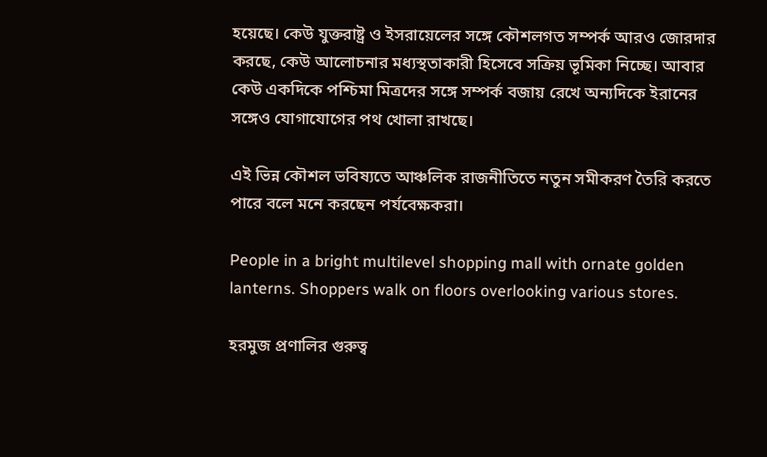হয়েছে। কেউ যুক্তরাষ্ট্র ও ইসরায়েলের সঙ্গে কৌশলগত সম্পর্ক আরও জোরদার করছে, কেউ আলোচনার মধ্যস্থতাকারী হিসেবে সক্রিয় ভূমিকা নিচ্ছে। আবার কেউ একদিকে পশ্চিমা মিত্রদের সঙ্গে সম্পর্ক বজায় রেখে অন্যদিকে ইরানের সঙ্গেও যোগাযোগের পথ খোলা রাখছে।

এই ভিন্ন কৌশল ভবিষ্যতে আঞ্চলিক রাজনীতিতে নতুন সমীকরণ তৈরি করতে পারে বলে মনে করছেন পর্যবেক্ষকরা।

People in a bright multilevel shopping mall with ornate golden lanterns. Shoppers walk on floors overlooking various stores.

হরমুজ প্রণালির গুরুত্ব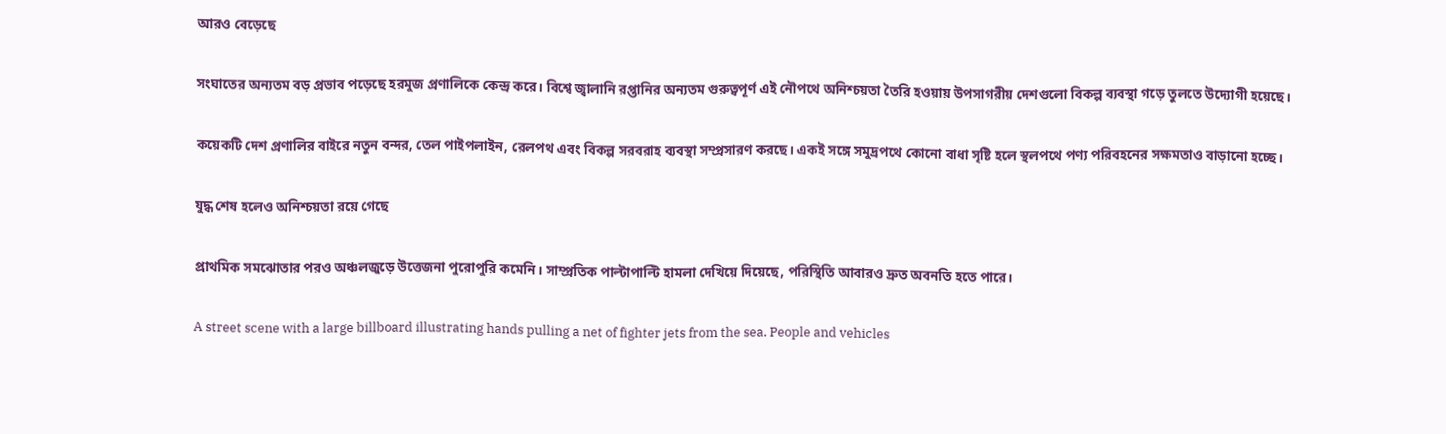আরও বেড়েছে

সংঘাতের অন্যতম বড় প্রভাব পড়েছে হরমুজ প্রণালিকে কেন্দ্র করে। বিশ্বে জ্বালানি রপ্তানির অন্যতম গুরুত্বপূর্ণ এই নৌপথে অনিশ্চয়তা তৈরি হওয়ায় উপসাগরীয় দেশগুলো বিকল্প ব্যবস্থা গড়ে তুলতে উদ্যোগী হয়েছে।

কয়েকটি দেশ প্রণালির বাইরে নতুন বন্দর, তেল পাইপলাইন, রেলপথ এবং বিকল্প সরবরাহ ব্যবস্থা সম্প্রসারণ করছে। একই সঙ্গে সমুদ্রপথে কোনো বাধা সৃষ্টি হলে স্থলপথে পণ্য পরিবহনের সক্ষমতাও বাড়ানো হচ্ছে।

যুদ্ধ শেষ হলেও অনিশ্চয়তা রয়ে গেছে

প্রাথমিক সমঝোতার পরও অঞ্চলজুড়ে উত্তেজনা পুরোপুরি কমেনি। সাম্প্রতিক পাল্টাপাল্টি হামলা দেখিয়ে দিয়েছে, পরিস্থিতি আবারও দ্রুত অবনতি হতে পারে।

A street scene with a large billboard illustrating hands pulling a net of fighter jets from the sea. People and vehicles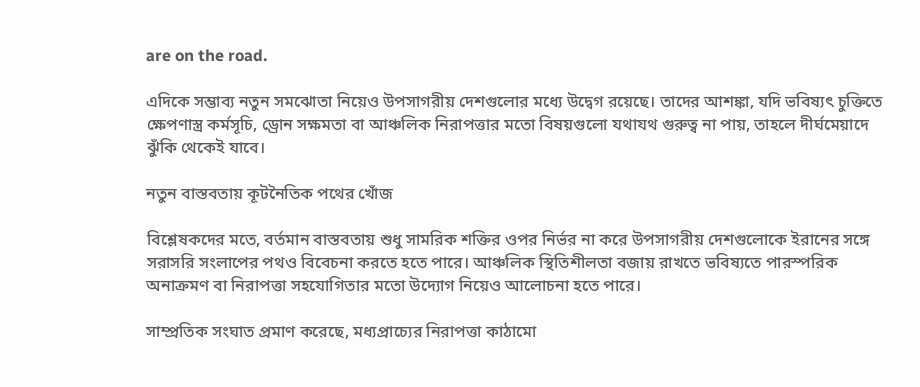are on the road.

এদিকে সম্ভাব্য নতুন সমঝোতা নিয়েও উপসাগরীয় দেশগুলোর মধ্যে উদ্বেগ রয়েছে। তাদের আশঙ্কা, যদি ভবিষ্যৎ চুক্তিতে ক্ষেপণাস্ত্র কর্মসূচি, ড্রোন সক্ষমতা বা আঞ্চলিক নিরাপত্তার মতো বিষয়গুলো যথাযথ গুরুত্ব না পায়, তাহলে দীর্ঘমেয়াদে ঝুঁকি থেকেই যাবে।

নতুন বাস্তবতায় কূটনৈতিক পথের খোঁজ

বিশ্লেষকদের মতে, বর্তমান বাস্তবতায় শুধু সামরিক শক্তির ওপর নির্ভর না করে উপসাগরীয় দেশগুলোকে ইরানের সঙ্গে সরাসরি সংলাপের পথও বিবেচনা করতে হতে পারে। আঞ্চলিক স্থিতিশীলতা বজায় রাখতে ভবিষ্যতে পারস্পরিক অনাক্রমণ বা নিরাপত্তা সহযোগিতার মতো উদ্যোগ নিয়েও আলোচনা হতে পারে।

সাম্প্রতিক সংঘাত প্রমাণ করেছে, মধ্যপ্রাচ্যের নিরাপত্তা কাঠামো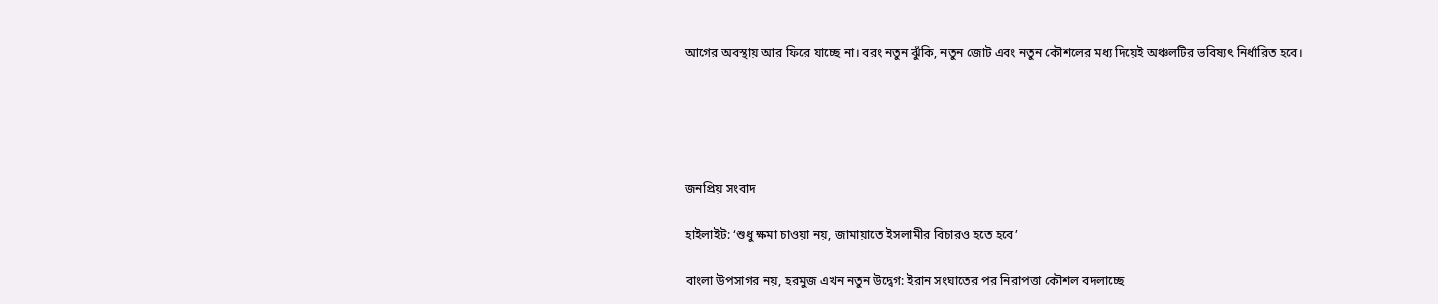আগের অবস্থায় আর ফিরে যাচ্ছে না। বরং নতুন ঝুঁকি, নতুন জোট এবং নতুন কৌশলের মধ্য দিয়েই অঞ্চলটির ভবিষ্যৎ নির্ধারিত হবে।





জনপ্রিয় সংবাদ

হাইলাইট: ‘শুধু ক্ষমা চাওয়া নয়, জামায়াতে ইসলামীর বিচারও হতে হবে’

বাংলা উপসাগর নয়, হরমুজ এখন নতুন উদ্বেগ: ইরান সংঘাতের পর নিরাপত্তা কৌশল বদলাচ্ছে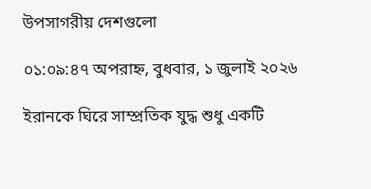উপসাগরীয় দেশগুলো

০১:০৯:৪৭ অপরাহ্ন, বুধবার, ১ জুলাই ২০২৬

ইরানকে ঘিরে সাম্প্রতিক যুদ্ধ শুধু একটি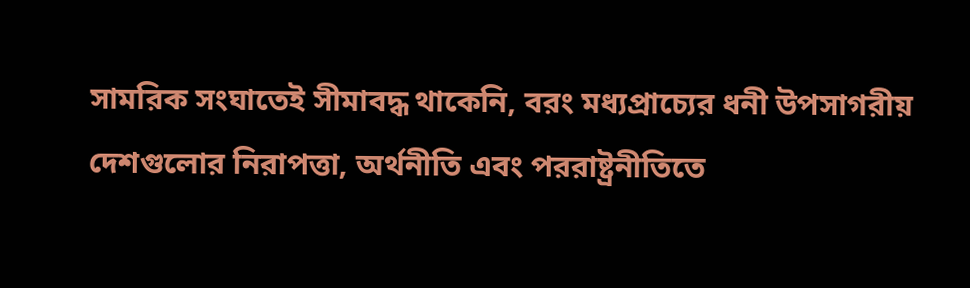সামরিক সংঘাতেই সীমাবদ্ধ থাকেনি, বরং মধ্যপ্রাচ্যের ধনী উপসাগরীয় দেশগুলোর নিরাপত্তা, অর্থনীতি এবং পররাষ্ট্রনীতিতে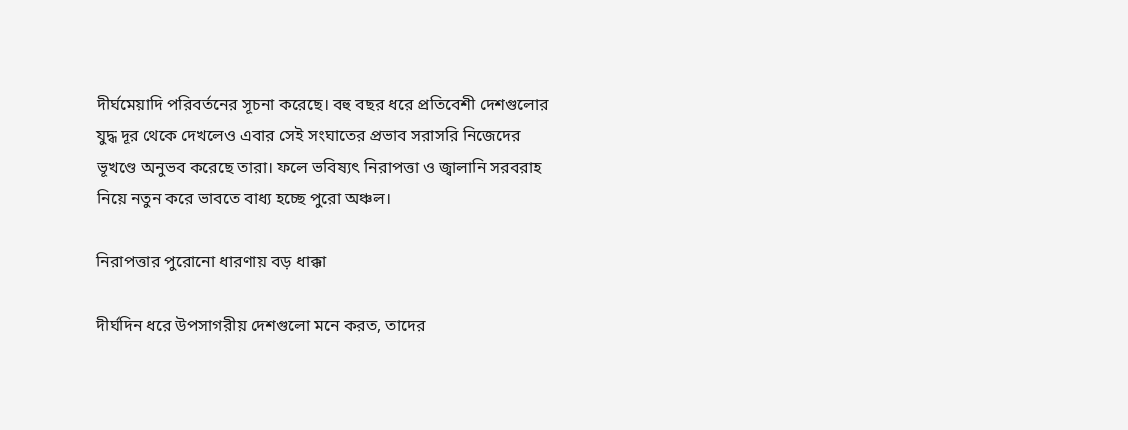দীর্ঘমেয়াদি পরিবর্তনের সূচনা করেছে। বহু বছর ধরে প্রতিবেশী দেশগুলোর যুদ্ধ দূর থেকে দেখলেও এবার সেই সংঘাতের প্রভাব সরাসরি নিজেদের ভূখণ্ডে অনুভব করেছে তারা। ফলে ভবিষ্যৎ নিরাপত্তা ও জ্বালানি সরবরাহ নিয়ে নতুন করে ভাবতে বাধ্য হচ্ছে পুরো অঞ্চল।

নিরাপত্তার পুরোনো ধারণায় বড় ধাক্কা

দীর্ঘদিন ধরে উপসাগরীয় দেশগুলো মনে করত, তাদের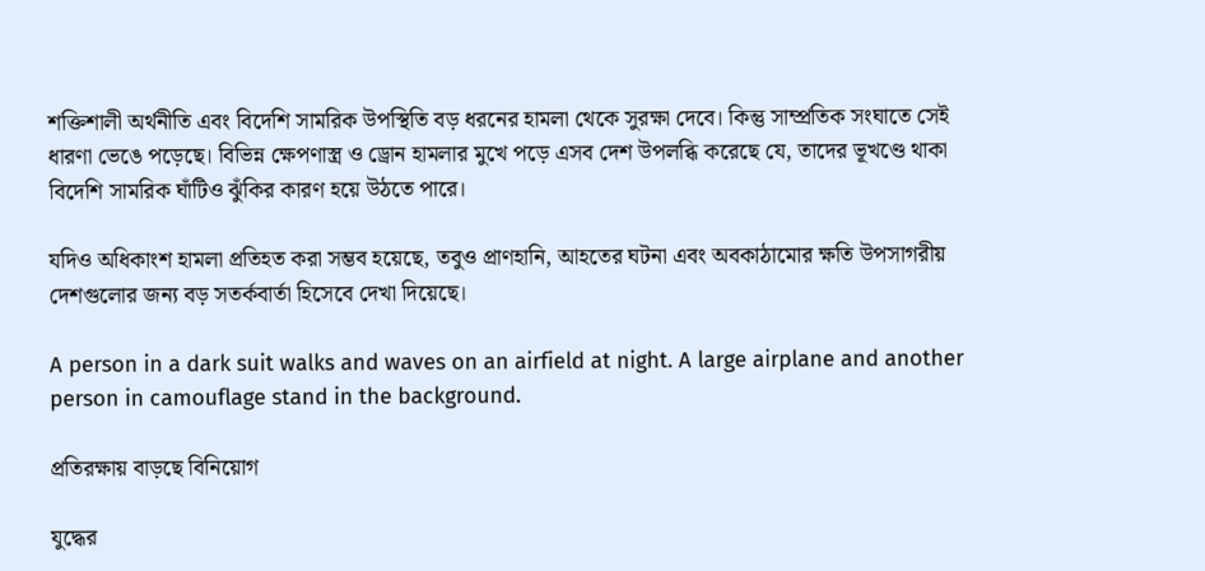শক্তিশালী অর্থনীতি এবং বিদেশি সামরিক উপস্থিতি বড় ধরনের হামলা থেকে সুরক্ষা দেবে। কিন্তু সাম্প্রতিক সংঘাতে সেই ধারণা ভেঙে পড়েছে। বিভিন্ন ক্ষেপণাস্ত্র ও ড্রোন হামলার মুখে পড়ে এসব দেশ উপলব্ধি করেছে যে, তাদের ভূখণ্ডে থাকা বিদেশি সামরিক ঘাঁটিও ঝুঁকির কারণ হয়ে উঠতে পারে।

যদিও অধিকাংশ হামলা প্রতিহত করা সম্ভব হয়েছে, তবুও প্রাণহানি, আহতের ঘটনা এবং অবকাঠামোর ক্ষতি উপসাগরীয় দেশগুলোর জন্য বড় সতর্কবার্তা হিসেবে দেখা দিয়েছে।

A person in a dark suit walks and waves on an airfield at night. A large airplane and another person in camouflage stand in the background.

প্রতিরক্ষায় বাড়ছে বিনিয়োগ

যুদ্ধের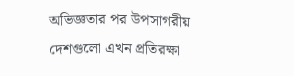অভিজ্ঞতার পর উপসাগরীয় দেশগুলো এখন প্রতিরক্ষা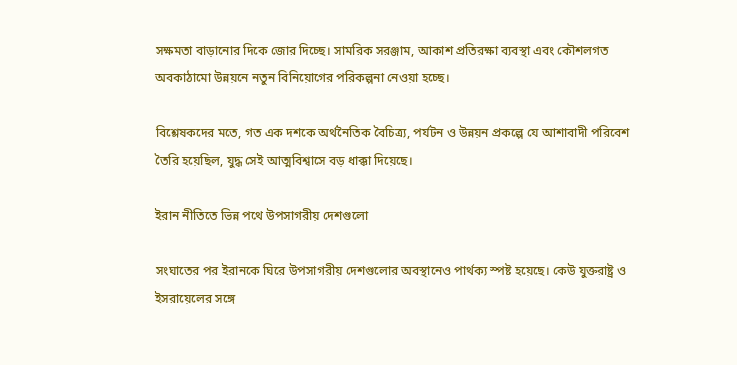সক্ষমতা বাড়ানোর দিকে জোর দিচ্ছে। সামরিক সরঞ্জাম, আকাশ প্রতিরক্ষা ব্যবস্থা এবং কৌশলগত অবকাঠামো উন্নয়নে নতুন বিনিয়োগের পরিকল্পনা নেওয়া হচ্ছে।

বিশ্লেষকদের মতে, গত এক দশকে অর্থনৈতিক বৈচিত্র্য, পর্যটন ও উন্নয়ন প্রকল্পে যে আশাবাদী পরিবেশ তৈরি হয়েছিল, যুদ্ধ সেই আত্মবিশ্বাসে বড় ধাক্কা দিয়েছে।

ইরান নীতিতে ভিন্ন পথে উপসাগরীয় দেশগুলো

সংঘাতের পর ইরানকে ঘিরে উপসাগরীয় দেশগুলোর অবস্থানেও পার্থক্য স্পষ্ট হয়েছে। কেউ যুক্তরাষ্ট্র ও ইসরায়েলের সঙ্গে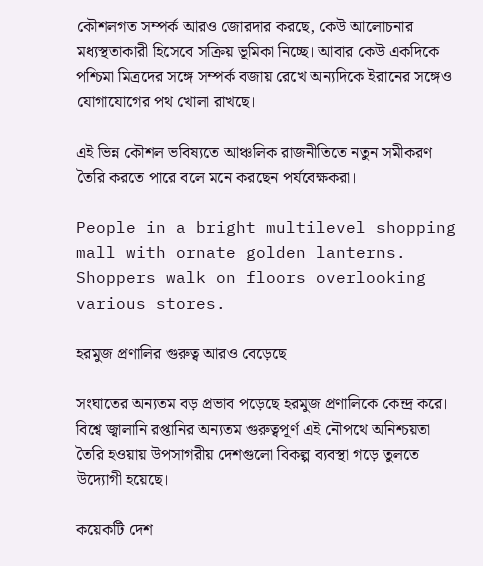কৌশলগত সম্পর্ক আরও জোরদার করছে, কেউ আলোচনার মধ্যস্থতাকারী হিসেবে সক্রিয় ভূমিকা নিচ্ছে। আবার কেউ একদিকে পশ্চিমা মিত্রদের সঙ্গে সম্পর্ক বজায় রেখে অন্যদিকে ইরানের সঙ্গেও যোগাযোগের পথ খোলা রাখছে।

এই ভিন্ন কৌশল ভবিষ্যতে আঞ্চলিক রাজনীতিতে নতুন সমীকরণ তৈরি করতে পারে বলে মনে করছেন পর্যবেক্ষকরা।

People in a bright multilevel shopping mall with ornate golden lanterns. Shoppers walk on floors overlooking various stores.

হরমুজ প্রণালির গুরুত্ব আরও বেড়েছে

সংঘাতের অন্যতম বড় প্রভাব পড়েছে হরমুজ প্রণালিকে কেন্দ্র করে। বিশ্বে জ্বালানি রপ্তানির অন্যতম গুরুত্বপূর্ণ এই নৌপথে অনিশ্চয়তা তৈরি হওয়ায় উপসাগরীয় দেশগুলো বিকল্প ব্যবস্থা গড়ে তুলতে উদ্যোগী হয়েছে।

কয়েকটি দেশ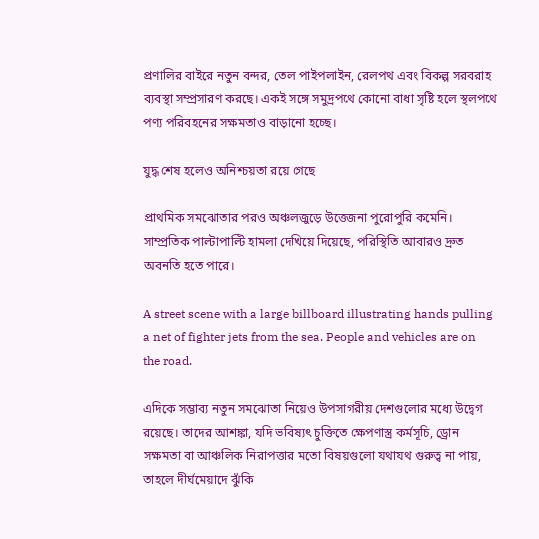প্রণালির বাইরে নতুন বন্দর, তেল পাইপলাইন, রেলপথ এবং বিকল্প সরবরাহ ব্যবস্থা সম্প্রসারণ করছে। একই সঙ্গে সমুদ্রপথে কোনো বাধা সৃষ্টি হলে স্থলপথে পণ্য পরিবহনের সক্ষমতাও বাড়ানো হচ্ছে।

যুদ্ধ শেষ হলেও অনিশ্চয়তা রয়ে গেছে

প্রাথমিক সমঝোতার পরও অঞ্চলজুড়ে উত্তেজনা পুরোপুরি কমেনি। সাম্প্রতিক পাল্টাপাল্টি হামলা দেখিয়ে দিয়েছে, পরিস্থিতি আবারও দ্রুত অবনতি হতে পারে।

A street scene with a large billboard illustrating hands pulling a net of fighter jets from the sea. People and vehicles are on the road.

এদিকে সম্ভাব্য নতুন সমঝোতা নিয়েও উপসাগরীয় দেশগুলোর মধ্যে উদ্বেগ রয়েছে। তাদের আশঙ্কা, যদি ভবিষ্যৎ চুক্তিতে ক্ষেপণাস্ত্র কর্মসূচি, ড্রোন সক্ষমতা বা আঞ্চলিক নিরাপত্তার মতো বিষয়গুলো যথাযথ গুরুত্ব না পায়, তাহলে দীর্ঘমেয়াদে ঝুঁকি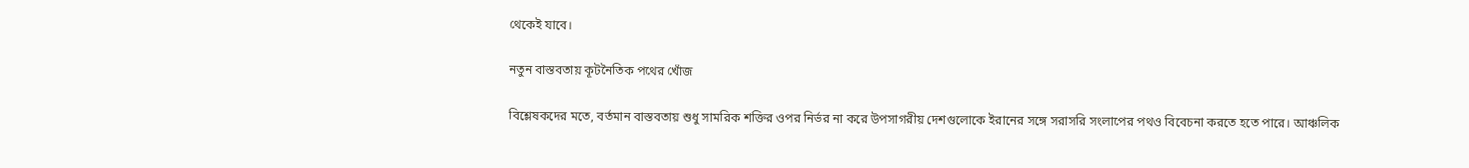থেকেই যাবে।

নতুন বাস্তবতায় কূটনৈতিক পথের খোঁজ

বিশ্লেষকদের মতে, বর্তমান বাস্তবতায় শুধু সামরিক শক্তির ওপর নির্ভর না করে উপসাগরীয় দেশগুলোকে ইরানের সঙ্গে সরাসরি সংলাপের পথও বিবেচনা করতে হতে পারে। আঞ্চলিক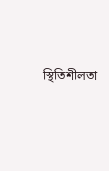স্থিতিশীলতা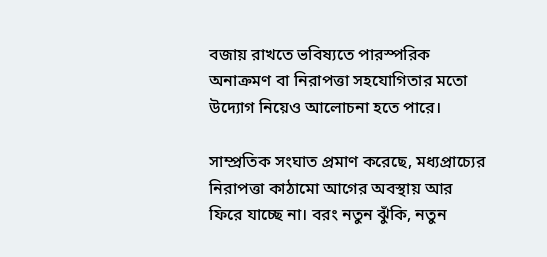বজায় রাখতে ভবিষ্যতে পারস্পরিক অনাক্রমণ বা নিরাপত্তা সহযোগিতার মতো উদ্যোগ নিয়েও আলোচনা হতে পারে।

সাম্প্রতিক সংঘাত প্রমাণ করেছে, মধ্যপ্রাচ্যের নিরাপত্তা কাঠামো আগের অবস্থায় আর ফিরে যাচ্ছে না। বরং নতুন ঝুঁকি, নতুন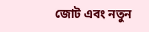জোট এবং নতুন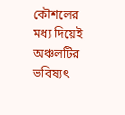কৌশলের মধ্য দিয়েই অঞ্চলটির ভবিষ্যৎ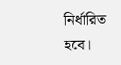নির্ধারিত হবে।